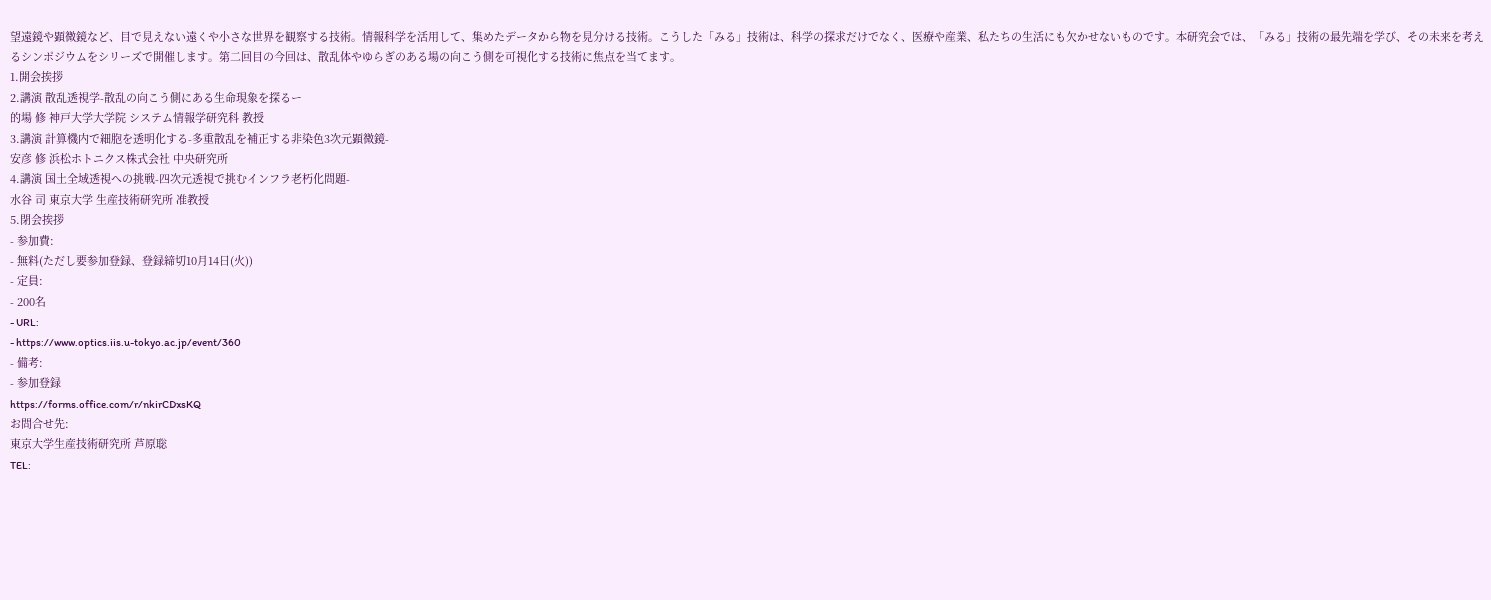望遠鏡や顕微鏡など、目で見えない遠くや小さな世界を観察する技術。情報科学を活用して、集めたデータから物を見分ける技術。こうした「みる」技術は、科学の探求だけでなく、医療や産業、私たちの生活にも欠かせないものです。本研究会では、「みる」技術の最先端を学び、その未来を考えるシンポジウムをシリーズで開催します。第二回目の今回は、散乱体やゆらぎのある場の向こう側を可視化する技術に焦点を当てます。
1.開会挨拶
2.講演 散乱透視学-散乱の向こう側にある生命現象を探るー
的場 修 神戸大学大学院 システム情報学研究科 教授
3.講演 計算機内で細胞を透明化する-多重散乱を補正する非染色3次元顕微鏡-
安彦 修 浜松ホトニクス株式会社 中央研究所
4.講演 国土全域透視への挑戦-四次元透視で挑むインフラ老朽化問題-
水谷 司 東京大学 生産技術研究所 准教授
5.閉会挨拶
- 参加費:
- 無料(ただし要参加登録、登録締切10月14日(火))
- 定員:
- 200名
- URL:
- https://www.optics.iis.u-tokyo.ac.jp/event/360
- 備考:
- 参加登録
https://forms.office.com/r/nkirCDxsKQ
お問合せ先:
東京大学生産技術研究所 芦原聡
TEL: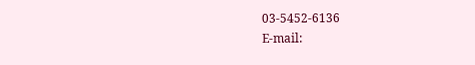03-5452-6136
E-mail: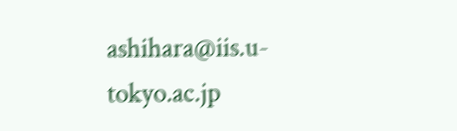ashihara@iis.u-tokyo.ac.jp